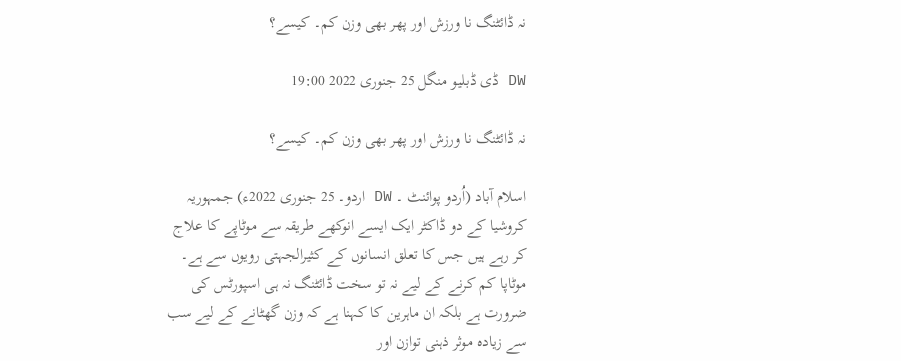نہ ڈائٹنگ نا ورزش اور پھر بھی وزن کم۔ کیسے؟

DW ڈی ڈبلیو منگل 25 جنوری 2022 19:00

نہ ڈائٹنگ نا ورزش اور پھر بھی وزن کم۔ کیسے؟

اسلام آباد (اُردو پوائنٹ ۔ DW اردو۔ 25 جنوری 2022ء) جمہوریہ کروشیا کے دو ڈاکٹر ایک ایسے انوکھے طریقہ سے موٹاپے کا علاج کر رہے ہیں جس کا تعلق انسانوں کے کثیرالجہتی رویوں سے ہے۔ موٹاپا کم کرنے کے لیے نہ تو سخت ڈائٹنگ نہ ہی اسپورٹس کی ضرورت ہے بلکہ ان ماہرین کا کہنا ہے کہ وزن گھٹانے کے لیے سب سے زیادہ موثر ذہنی توازن اور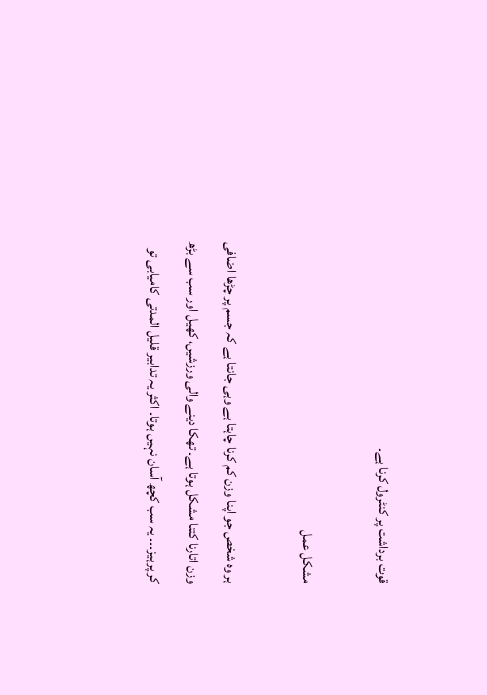قوت برداشت پر کنٹرول کرنا ہے۔

مشکل عمل

ہر وہ شخص جو اپنا وزن کم کرنا چاہتا ہے وہی جانتا ہے کہ جسم پر چڑھا اضافی وزن اتارنا کتنا مشکل ہوتا ہے۔ تھکا دینے والی ورزشیں، کھیل اور سب سے بڑھ کر پرہیز۔۔۔ یہ سب کچھ آسان نہیں ہوتا۔ اکثر یہ تدابیر قلیل المدتی کامیابی تو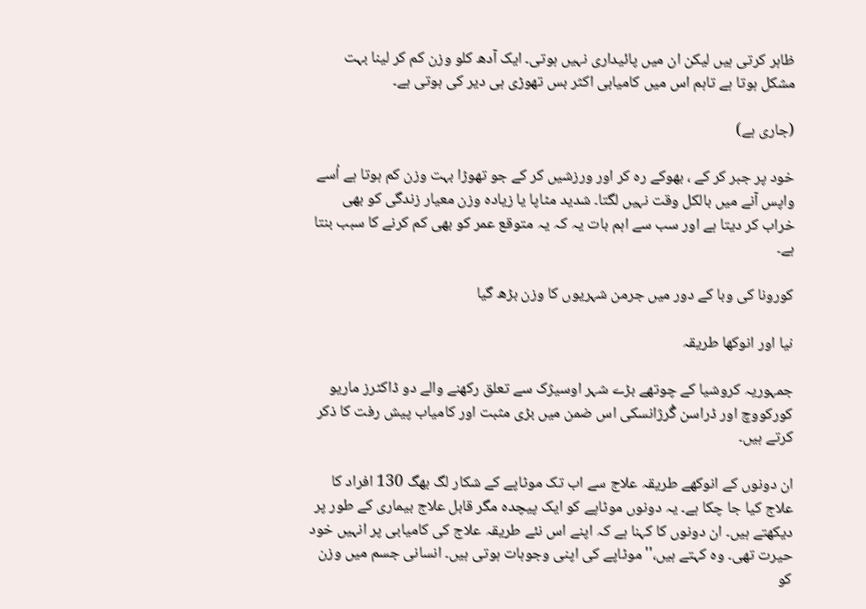ظاہر کرتی ہیں لیکن ان میں پائیداری نہیں ہوتی۔ ایک آدھ کلو وزن کم کر لینا بہت مشکل ہوتا ہے تاہم اس میں کامیابی اکثر بس تھوڑی ہی دیر کی ہوتی ہے۔

(جاری ہے)

خود پر جبر کر کے ، بھوکے رہ کر اور ورزشیں کر کے جو تھوڑا بہت وزن کم ہوتا ہے اُسے واپس آنے میں بالکل وقت نہیں لگتا۔ شدید مٹاپا یا زیادہ وزن معیار زندگی کو بھی خراب کر دیتا ہے اور سب سے اہم بات یہ کہ یہ متوقع عمر کو بھی کم کرنے کا سبب بنتا ہے۔

کورونا کی وبا کے دور میں جرمن شہریوں کا وزن بڑھ گیا

نیا اور انوکھا طریقہ

جمہوریہ کروشیا کے چوتھے بڑے شہر اوسیژک سے تعلق رکھنے والے دو ڈاکٹرز ماریو کورکووچ اور ڈراسن گُرژانسکی اس ضمن میں بڑی مثبت اور کامیاب پیش رفت کا ذکر کرتے ہیں۔

ان دونوں کے انوکھے طریقہ علاج سے اب تک موٹاپے کے شکار لگ بھگ 130 افراد کا علاج کیا جا چکا ہے۔ یہ دونوں موٹاپے کو ایک پیچدہ مگر قابل علاج بیماری کے طور پر دیکھتے ہیں۔ ان دونوں کا کہنا ہے کہ اپنے اس نئے طریقہ علاج کی کامیابی پر انہیں خود حیرت تھی۔ وہ کہتے ہیں،''موٹاپے کی اپنی وجوہات ہوتی ہیں۔ انسانی جسم میں وزن کو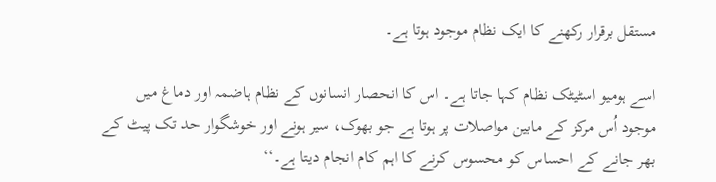مستقل برقرار رکھنے کا ایک نظام موجود ہوتا ہے۔

اسے ہومیو اسٹیٹک نظام کہا جاتا ہے۔ اس کا انحصار انسانوں کے نظام ہاضمہ اور دماغ میں موجود اُس مرکز کے مابین مواصلات پر ہوتا ہے جو بھوک، سیر ہونے اور خوشگوار حد تک پیٹ کے بھر جانے کے احساس کو محسوس کرنے کا اہم کام انجام دیتا ہے۔‘‘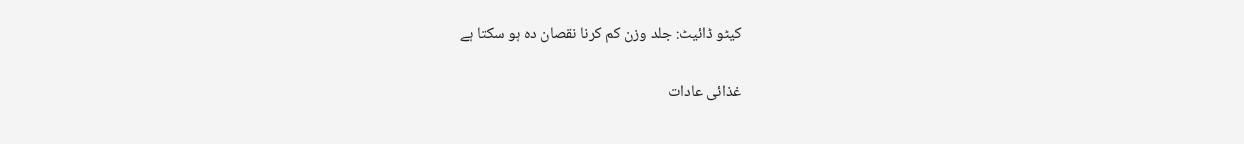کیٹو ڈائیٹ: جلد وزن کم کرنا نقصان دہ ہو سکتا ہے

غذائی عادات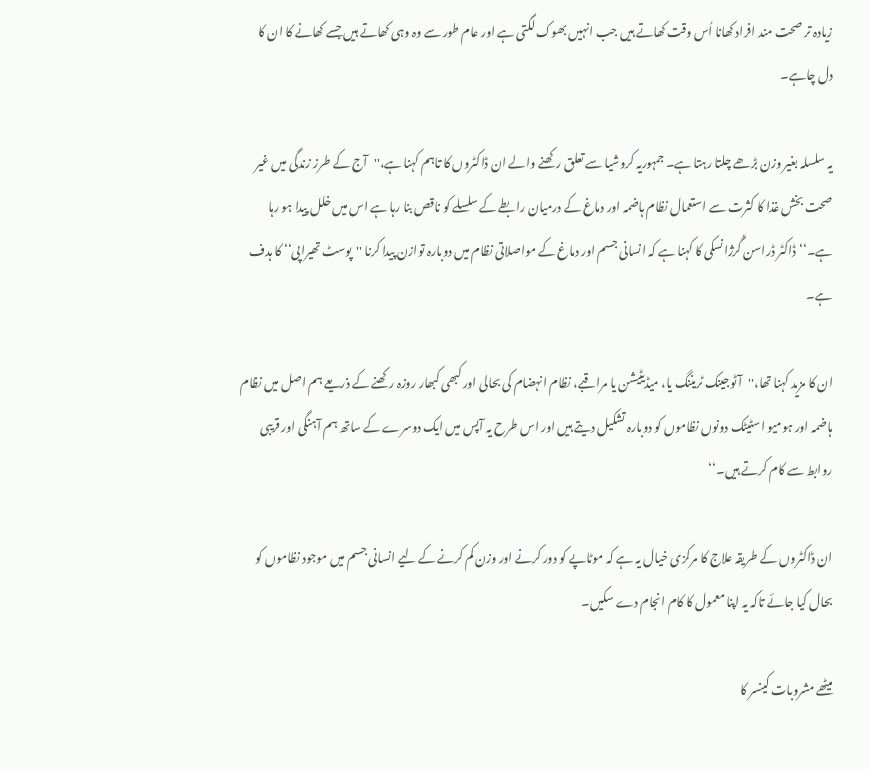زیادہ تر صحت مند افراد کھانا اُس وقت کھاتے ہیں جب انہیں بھوک لگتی ہے اور عام طور سے وہ وہی کھاتے ہیں جسے کھانے کا ان کا دل چاہے۔

یہ سلسلہ بغیر وزن بڑھے چلتا رہتا ہے۔ جمہوریہ کروشیا سے تعلق رکھنے والے ان ڈاکٹروں کا تاہم کہنا ہے،''آج کے طرز زندگی میں غیر صحت بخش غذا کا کثرت سے استعمال نظام ہاضمہ اور دماغ کے درمیان رابطے کے سلسلے کو ناقص بنا رہا ہے اس میں خلل پیدا ہو رہا ہے۔‘‘ ڈاکٹر ڈراسن گُرژانسکی کا کہنا ہے کہ انسانی جسم اور دماغ کے مواصلاتی نظام میں دوبارہ توازن پیدا کرنا ''پوسٹ تھیراپی‘‘ کا ہدف ہے۔

ان کا مزید کہنا تھا،''آٹوجینک ٹریننگ یا، میڈیٹیشن یا مراقبے، نظام انہضام کی بحالی اور کبھی کبھار روزہ رکھنے کے ذریعے ہم اصل میں نظام ہاضمہ اور ہومیو اسٹیٹک دونوں نظاموں کو دوبارہ تشکیل دیتے ہیں اور اس طرح یہ آپس میں ایک دوسرے کے ساتھ ہم آہنگی اور قریبی روابط سے کام کرتے ہیں۔‘‘

ان ڈاکٹروں کے طریقہ علاج کا مرکزی خیال یہ ہے کہ موٹاپے کو دور کرنے اور وزن کم کرنے کے لیے انسانی جسم میں موجود نظاموں کو بحال کیا جائے تاکہ یہ اپنا معمول کا کام انجام دے سکیں۔

میٹھے مشروبات کینسر کا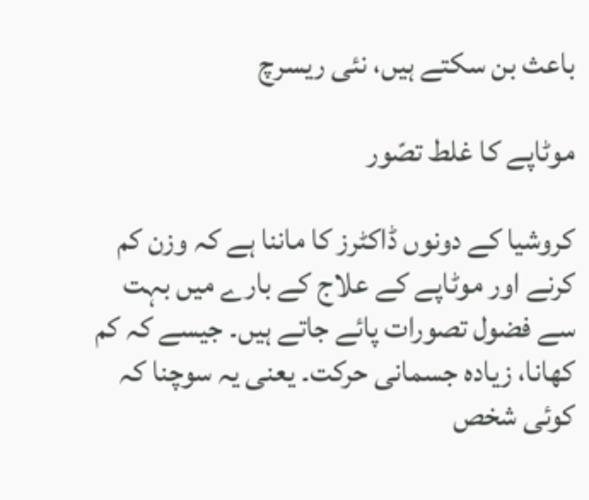باعث بن سکتے ہیں، نئی ریسرچ

موٹاپے کا غلط تصّور

کروشیا کے دونوں ڈاکٹرز کا ماننا ہے کہ وزن کم کرنے اور موٹاپے کے علاج کے بارے میں بہت سے فضول تصورات پائے جاتے ہیں۔ جیسے کہ کم کھانا، زیادہ جسمانی حرکت۔ یعنی یہ سوچنا کہ کوئی شخص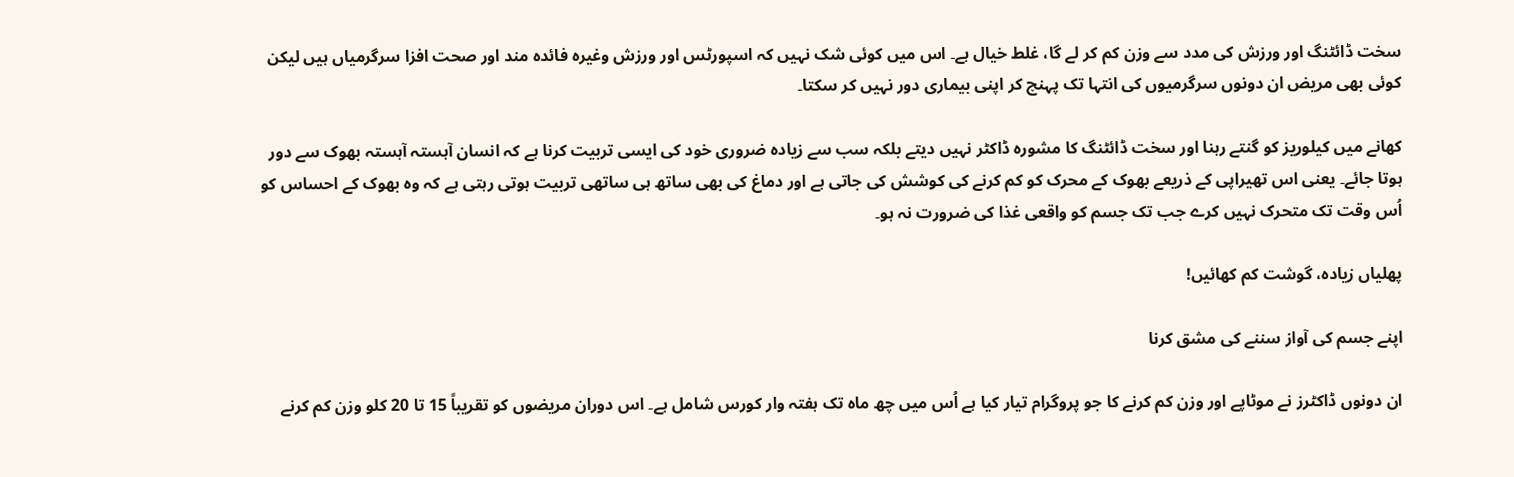سخت ڈائٹنگ اور ورزش کی مدد سے وزن کم کر لے گا، غلط خیال ہے۔ اس میں کوئی شک نہیں کہ اسپورٹس اور ورزش وغیرہ فائدہ مند اور صحت افزا سرگرمیاں ہیں لیکن کوئی بھی مریض ان دونوں سرگرمیوں کی انتہا تک پہنچ کر اپنی بیماری دور نہیں کر سکتا۔

کھانے میں کیلوریز کو گنتے رہنا اور سخت ڈائٹنگ کا مشورہ ڈاکٹر نہیں دیتے بلکہ سب سے زیادہ ضروری خود کی ایسی تربیت کرنا ہے کہ انسان آہستہ آہستہ بھوک سے دور ہوتا جائے۔ یعنی اس تھیراپی کے ذریعے بھوک کے محرک کو کم کرنے کی کوشش کی جاتی ہے اور دماغ کی بھی ساتھ ہی ساتھی تربیت ہوتی رہتی ہے کہ وہ بھوک کے احساس کو اُس وقت تک متحرک نہیں کرے جب تک جسم کو واقعی غذا کی ضرورت نہ ہو۔

پھلیاں زیادہ، گوشت کم کھائیں!

اپنے جسم کی آواز سننے کی مشق کرنا

ان دونوں ڈاکٹرز نے موٹاپے اور وزن کم کرنے کا جو پروگرام تیار کیا ہے اُس میں چھ ماہ تک ہفتہ وار کورس شامل ہے۔ اس دوران مریضوں کو تقریباً 15 تا 20 کلو وزن کم کرنے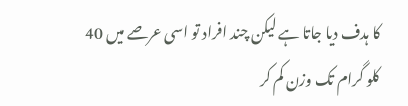کا ہدف دیا جاتا ہے لیکن چند افراد تو اسی عرصے میں 40 کلو گرام تک وزن کم کر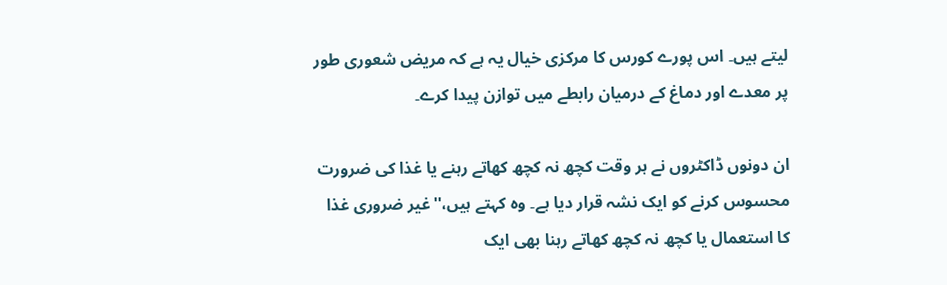لیتے ہیں۔ اس پورے کورس کا مرکزی خیال یہ ہے کہ مریض شعوری طور پر معدے اور دماغ کے درمیان رابطے میں توازن پیدا کرے۔

ان دونوں ڈاکٹروں نے ہر وقت کچھ نہ کچھ کھاتے رہنے یا غذا کی ضرورت محسوس کرنے کو ایک نشہ قرار دیا ہے۔ وہ کہتے ہیں،''غیر ضروری غذا کا استعمال یا کچھ نہ کچھ کھاتے رہنا بھی ایک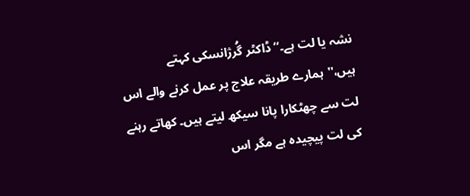نشہ یا لت ہے۔‘‘ ڈاکٹر گُرژانسکی کہتے ہیں،''ہمارے طریقہ علاج پر عمل کرنے والے اس لت سے چھٹکارا پانا سیکھ لیتے ہیں۔ کھاتے رہنے کی لت پیچیدہ ہے مگر اس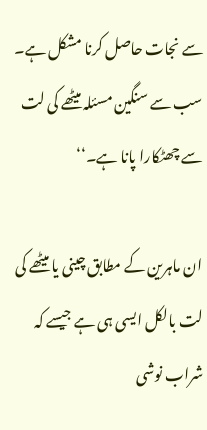سے نجات حاصل کرنا مشکل ہے۔ سب سے سنگین مسئلہ میٹھے کی لت سے چھٹکارا پانا ہے۔‘‘

ان ماہرین کے مطابق چینی یا میٹھے کی لت بالکل ایسی ہی ہے جیسے کہ شراب نوشی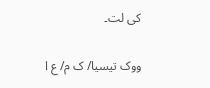کی لت۔

ووک تیسیا/ ک م/ ع ا